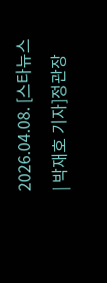2026.04.08. [스타뉴스 | 박재호 기자]정관장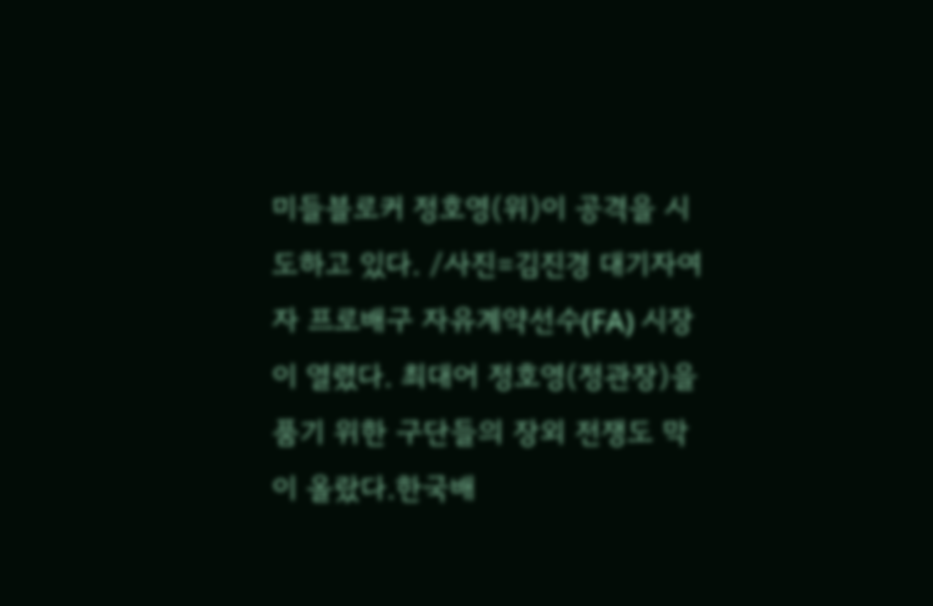미들블로커 정호영(위)이 공격을 시도하고 있다. /사진=김진경 대기자여자 프로배구 자유계약선수(FA) 시장이 열렸다. 최대어 정호영(정관장)을 품기 위한 구단들의 장외 전쟁도 막이 올랐다.한국배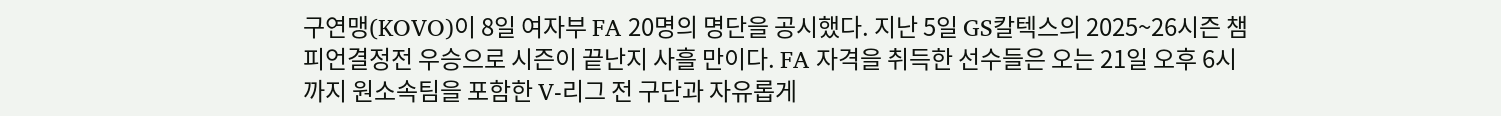구연맹(KOVO)이 8일 여자부 FA 20명의 명단을 공시했다. 지난 5일 GS칼텍스의 2025~26시즌 챔피언결정전 우승으로 시즌이 끝난지 사흘 만이다. FA 자격을 취득한 선수들은 오는 21일 오후 6시까지 원소속팀을 포함한 V-리그 전 구단과 자유롭게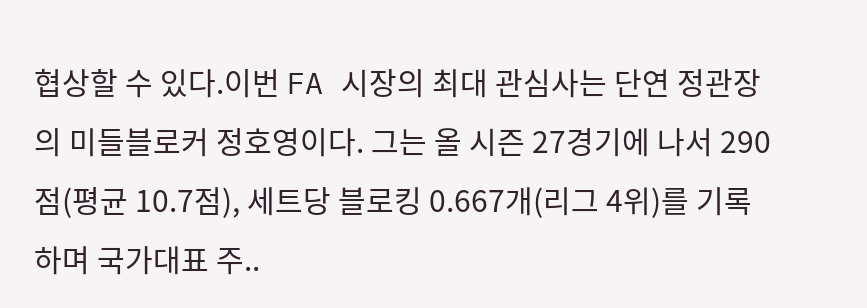협상할 수 있다.이번 FA 시장의 최대 관심사는 단연 정관장의 미들블로커 정호영이다. 그는 올 시즌 27경기에 나서 290점(평균 10.7점), 세트당 블로킹 0.667개(리그 4위)를 기록하며 국가대표 주..